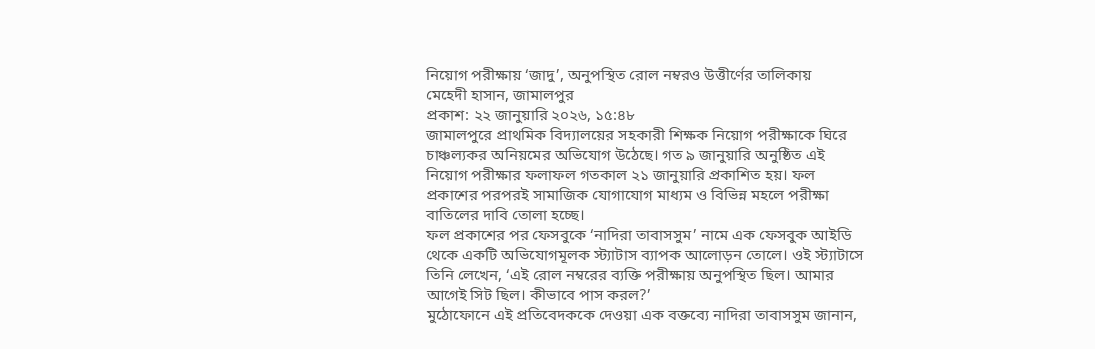নিয়োগ পরীক্ষায় ‘জাদু’, অনুপস্থিত রোল নম্বরও উত্তীর্ণের তালিকায়
মেহেদী হাসান, জামালপুর
প্রকাশ: ২২ জানুয়ারি ২০২৬, ১৫:৪৮
জামালপুরে প্রাথমিক বিদ্যালয়ের সহকারী শিক্ষক নিয়োগ পরীক্ষাকে ঘিরে চাঞ্চল্যকর অনিয়মের অভিযোগ উঠেছে। গত ৯ জানুয়ারি অনুষ্ঠিত এই নিয়োগ পরীক্ষার ফলাফল গতকাল ২১ জানুয়ারি প্রকাশিত হয়। ফল প্রকাশের পরপরই সামাজিক যোগাযোগ মাধ্যম ও বিভিন্ন মহলে পরীক্ষা বাতিলের দাবি তোলা হচ্ছে।
ফল প্রকাশের পর ফেসবুকে ‘নাদিরা তাবাসসুম’ নামে এক ফেসবুক আইডি থেকে একটি অভিযোগমূলক স্ট্যাটাস ব্যাপক আলোড়ন তোলে। ওই স্ট্যাটাসে তিনি লেখেন, ‘এই রোল নম্বরের ব্যক্তি পরীক্ষায় অনুপস্থিত ছিল। আমার আগেই সিট ছিল। কীভাবে পাস করল?’
মুঠোফোনে এই প্রতিবেদককে দেওয়া এক বক্তব্যে নাদিরা তাবাসসুম জানান,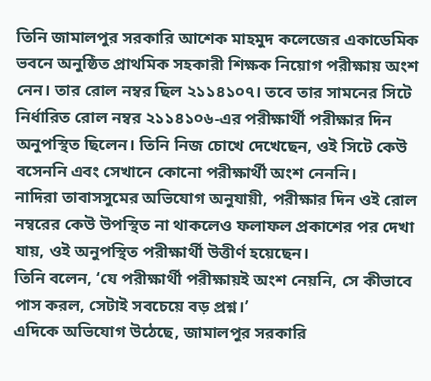তিনি জামালপুর সরকারি আশেক মাহমুদ কলেজের একাডেমিক ভবনে অনুষ্ঠিত প্রাথমিক সহকারী শিক্ষক নিয়োগ পরীক্ষায় অংশ নেন। তার রোল নম্বর ছিল ২১১৪১০৭। তবে তার সামনের সিটে নির্ধারিত রোল নম্বর ২১১৪১০৬-এর পরীক্ষার্থী পরীক্ষার দিন অনুপস্থিত ছিলেন। তিনি নিজ চোখে দেখেছেন, ওই সিটে কেউ বসেননি এবং সেখানে কোনো পরীক্ষার্থী অংশ নেননি।
নাদিরা তাবাসসুমের অভিযোগ অনুযায়ী, পরীক্ষার দিন ওই রোল নম্বরের কেউ উপস্থিত না থাকলেও ফলাফল প্রকাশের পর দেখা যায়, ওই অনুপস্থিত পরীক্ষার্থী উত্তীর্ণ হয়েছেন।
তিনি বলেন, ‘যে পরীক্ষার্থী পরীক্ষায়ই অংশ নেয়নি, সে কীভাবে পাস করল, সেটাই সবচেয়ে বড় প্রশ্ন।’
এদিকে অভিযোগ উঠেছে, জামালপুর সরকারি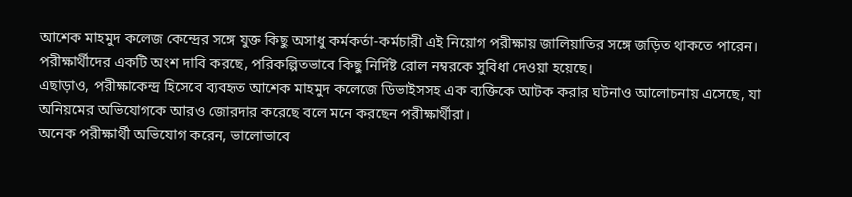আশেক মাহমুদ কলেজ কেন্দ্রের সঙ্গে যুক্ত কিছু অসাধু কর্মকর্তা-কর্মচারী এই নিয়োগ পরীক্ষায় জালিয়াতির সঙ্গে জড়িত থাকতে পারেন। পরীক্ষার্থীদের একটি অংশ দাবি করছে, পরিকল্পিতভাবে কিছু নির্দিষ্ট রোল নম্বরকে সুবিধা দেওয়া হয়েছে।
এছাড়াও, পরীক্ষাকেন্দ্র হিসেবে ব্যবহৃত আশেক মাহমুদ কলেজে ডিভাইসসহ এক ব্যক্তিকে আটক করার ঘটনাও আলোচনায় এসেছে, যা অনিয়মের অভিযোগকে আরও জোরদার করেছে বলে মনে করছেন পরীক্ষার্থীরা।
অনেক পরীক্ষার্থী অভিযোগ করেন, ভালোভাবে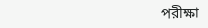পরীক্ষা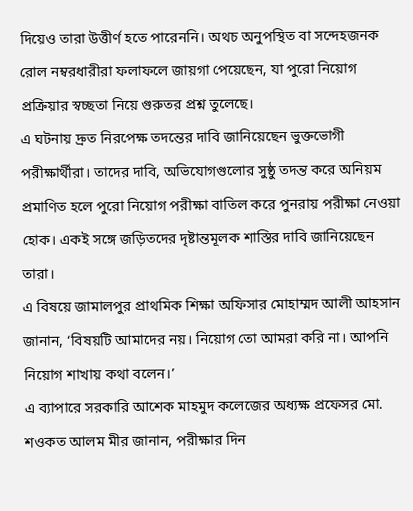দিয়েও তারা উত্তীর্ণ হতে পারেননি। অথচ অনুপস্থিত বা সন্দেহজনক রোল নম্বরধারীরা ফলাফলে জায়গা পেয়েছেন, যা পুরো নিয়োগ প্রক্রিয়ার স্বচ্ছতা নিয়ে গুরুতর প্রশ্ন তুলেছে।
এ ঘটনায় দ্রুত নিরপেক্ষ তদন্তের দাবি জানিয়েছেন ভুক্তভোগী পরীক্ষার্থীরা। তাদের দাবি, অভিযোগগুলোর সুষ্ঠু তদন্ত করে অনিয়ম প্রমাণিত হলে পুরো নিয়োগ পরীক্ষা বাতিল করে পুনরায় পরীক্ষা নেওয়া হোক। একই সঙ্গে জড়িতদের দৃষ্টান্তমূলক শাস্তির দাবি জানিয়েছেন তারা।
এ বিষয়ে জামালপুর প্রাথমিক শিক্ষা অফিসার মোহাম্মদ আলী আহসান জানান, ‘বিষয়টি আমাদের নয়। নিয়োগ তো আমরা করি না। আপনি নিয়োগ শাখায় কথা বলেন।’
এ ব্যাপারে সরকারি আশেক মাহমুদ কলেজের অধ্যক্ষ প্রফেসর মো. শওকত আলম মীর জানান, পরীক্ষার দিন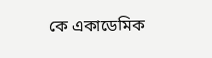কে একাডেমিক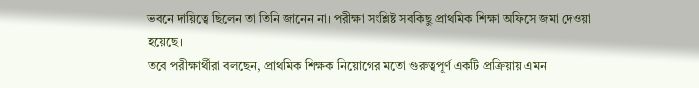ভবনে দায়িত্বে ছিলেন তা তিনি জানেন না। পরীক্ষা সংশ্লিষ্ট সবকিছু প্রাথমিক শিক্ষা অফিসে জমা দেওয়া হয়েছে।
তবে পরীক্ষার্থীরা বলছেন, প্রাথমিক শিক্ষক নিয়োগের মতো গুরুত্বপূর্ণ একটি প্রক্রিয়ায় এমন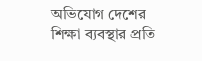অভিযোগ দেশের শিক্ষা ব্যবস্থার প্রতি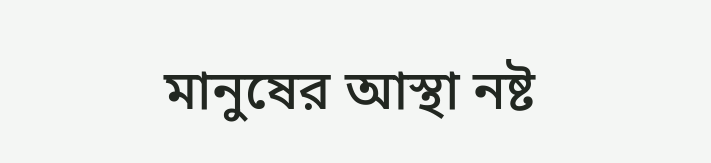মানুষের আস্থা নষ্ট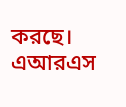করছে।
এআরএস